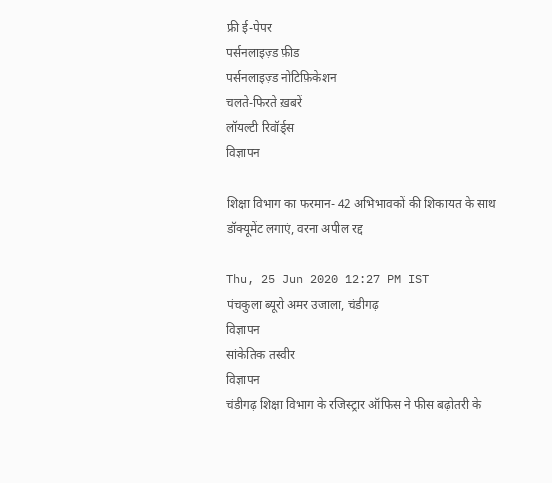फ्री ई-पेपर
पर्सनलाइज़्ड फ़ीड
पर्सनलाइज़्ड नोटिफ़िकेशन
चलते-फिरते ख़बरें
लॉयल्टी रिवॉर्ड्स
विज्ञापन

शिक्षा विभाग का फरमान- 42 अभिभावकों की शिकायत के साथ डॉक्यूमेंट लगाएं, वरना अपील रद्द

Thu, 25 Jun 2020 12:27 PM IST
पंचकुला ब्‍यूरो अमर उजाला, चंडीगढ़
विज्ञापन
सांकेतिक तस्वीर
विज्ञापन
चंडीगढ़ शिक्षा विभाग के रजिस्ट्रार ऑफिस ने फीस बढ़ोतरी के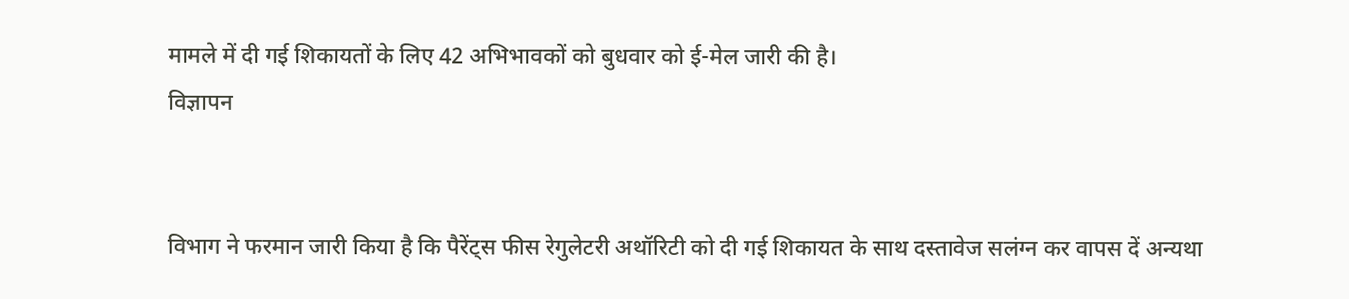मामले में दी गई शिकायतों के लिए 42 अभिभावकों को बुधवार को ई-मेल जारी की है।
विज्ञापन


विभाग ने फरमान जारी किया है कि पैरेंट्स फीस रेगुलेटरी अथॉरिटी को दी गई शिकायत के साथ दस्तावेज सलंग्न कर वापस दें अन्यथा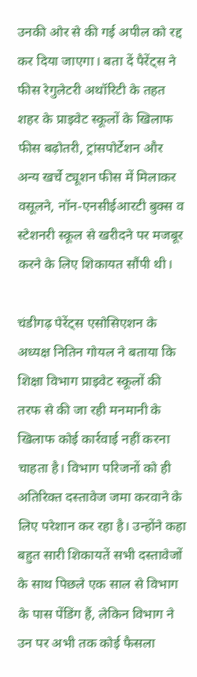उनकी ओर से की गई अपील को रद्द कर दिया जाएगा। बता दें पैरेंट्स ने फीस रेगुलेटरी अथॉरिटी के तहत शहर के प्राइवेट स्कूलों के खिलाफ फीस बढ़ोतरी, ट्रांसपोर्टेशन और अन्य खर्चे ट्यूशन फीस में मिलाकर वसूलने, नॉन-एनसीईआरटी बुक्स व स्टेशनरी स्कूल से खरीदने पर मजबूर करने के लिए शिकायत सौंपी थी।

चंडीगढ़ पेरेंट्स एसोसिएशन के अध्यक्ष नितिन गोयल ने बताया कि शिक्षा विभाग प्राइवेट स्कूलों की तरफ से की जा रही मनमानी के खिलाफ कोई कार्रवाई नहीं करना चाहता है। विभाग परिजनों को ही अतिरिक्त दस्तावेज जमा करवाने के लिए परेशान कर रहा है। उन्होंने कहा बहुत सारी शिकायतें सभी दस्तावेजों के साथ पिछले एक साल से विभाग के पास पेंडिंग हैं, लेकिन विभाग ने उन पर अभी तक कोई फैसला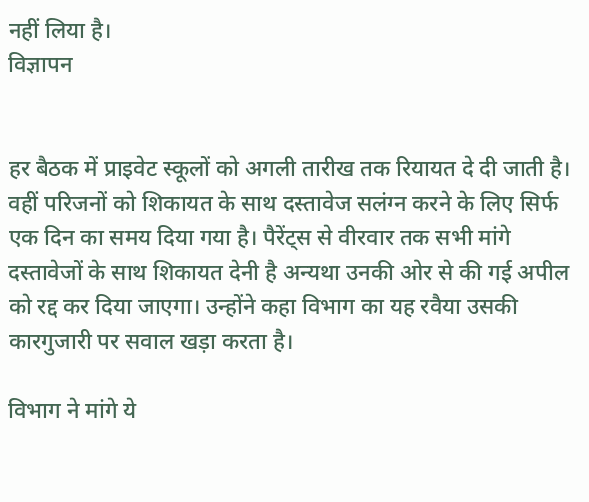नहीं लिया है।
विज्ञापन


हर बैठक में प्राइवेट स्कूलों को अगली तारीख तक रियायत दे दी जाती है। वहीं परिजनों को शिकायत के साथ दस्तावेज सलंग्न करने के लिए सिर्फ एक दिन का समय दिया गया है। पैरेंट्स से वीरवार तक सभी मांगे दस्तावेजों के साथ शिकायत देनी है अन्यथा उनकी ओर से की गई अपील को रद्द कर दिया जाएगा। उन्होंने कहा विभाग का यह रवैया उसकी कारगुजारी पर सवाल खड़ा करता है।

विभाग ने मांगे ये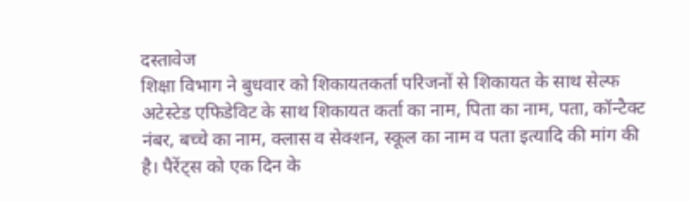दस्तावेज
शिक्षा विभाग ने बुधवार को शिकायतकर्ता परिजनों से शिकायत के साथ सेल्फ अटेस्टेड एफिडेविट के साथ शिकायत कर्ता का नाम, पिता का नाम, पता, कॉन्टैक्ट नंबर, बच्चे का नाम, क्लास व सेक्शन, स्कूल का नाम व पता इत्यादि की मांग की है। पैरेंट्स को एक दिन के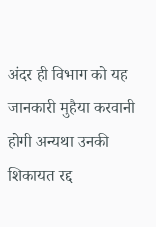अंदर ही विभाग को यह जानकारी मुहैया करवानी होगी अन्यथा उनकी शिकायत रद्द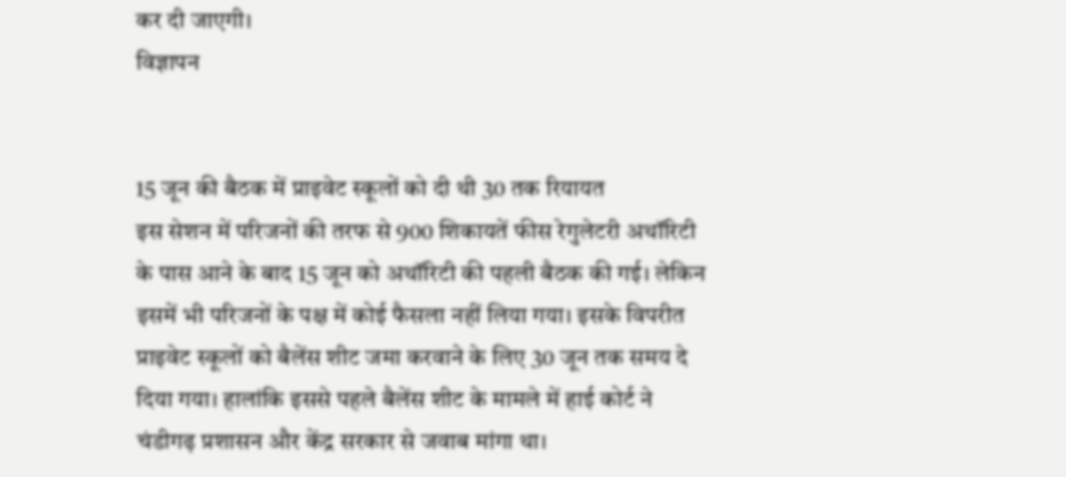कर दी जाएगी।
विज्ञापन


15 जून की बैठक में प्राइवेट स्कूलों को दी थी 30 तक रियायत
इस सेशन में परिजनों की तरफ से 900 शिकायतें फीस रेगुलेटरी अथॉरिटी के पास आने के बाद 15 जून को अथॉरिटी की पहली बैठक की गई। लेकिन इसमें भी परिजनों के पक्ष में कोई फैसला नहीं लिया गया। इसके विपरीत प्राइवेट स्कूलों को बैलेंस शीट जमा करवाने के लिए 30 जून तक समय दे दिया गया। हालांकि इससे पहले बैलेंस शीट के मामले में हाई कोर्ट ने चंडीगढ़ प्रशासन और केंद्र सरकार से जवाब मांगा था।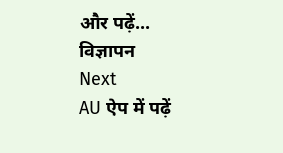और पढ़ें...
विज्ञापन
Next
AU ऐप में पढ़ें